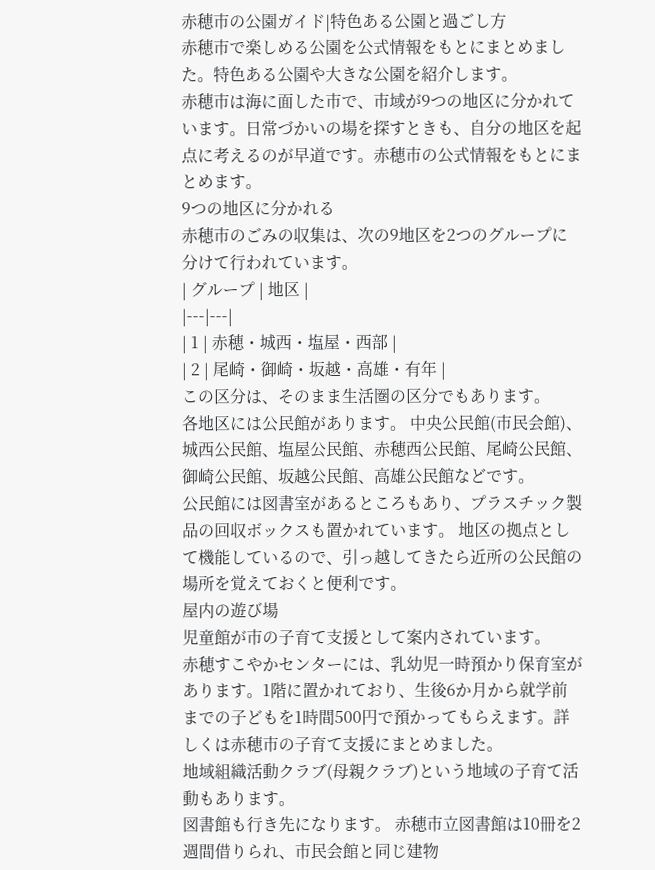赤穂市の公園ガイド|特色ある公園と過ごし方
赤穂市で楽しめる公園を公式情報をもとにまとめました。特色ある公園や大きな公園を紹介します。
赤穂市は海に面した市で、市域が9つの地区に分かれています。日常づかいの場を探すときも、自分の地区を起点に考えるのが早道です。赤穂市の公式情報をもとにまとめます。
9つの地区に分かれる
赤穂市のごみの収集は、次の9地区を2つのグループに分けて行われています。
| グループ | 地区 |
|---|---|
| 1 | 赤穂・城西・塩屋・西部 |
| 2 | 尾崎・御崎・坂越・高雄・有年 |
この区分は、そのまま生活圏の区分でもあります。
各地区には公民館があります。 中央公民館(市民会館)、城西公民館、塩屋公民館、赤穂西公民館、尾崎公民館、御崎公民館、坂越公民館、高雄公民館などです。
公民館には図書室があるところもあり、プラスチック製品の回収ボックスも置かれています。 地区の拠点として機能しているので、引っ越してきたら近所の公民館の場所を覚えておくと便利です。
屋内の遊び場
児童館が市の子育て支援として案内されています。
赤穂すこやかセンターには、乳幼児一時預かり保育室があります。1階に置かれており、生後6か月から就学前までの子どもを1時間500円で預かってもらえます。詳しくは赤穂市の子育て支援にまとめました。
地域組織活動クラブ(母親クラブ)という地域の子育て活動もあります。
図書館も行き先になります。 赤穂市立図書館は10冊を2週間借りられ、市民会館と同じ建物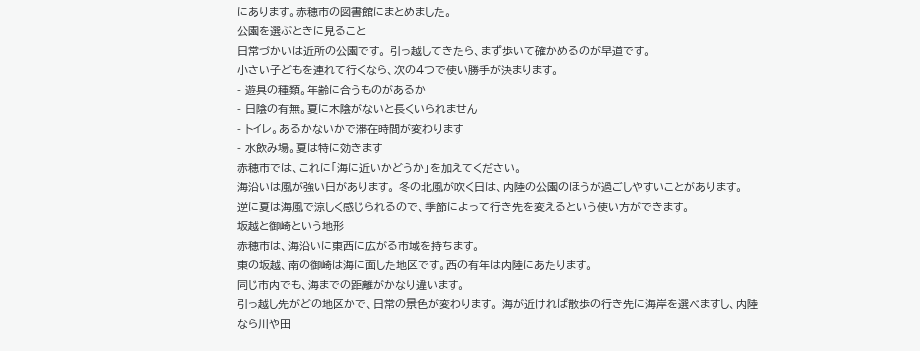にあります。赤穂市の図書館にまとめました。
公園を選ぶときに見ること
日常づかいは近所の公園です。 引っ越してきたら、まず歩いて確かめるのが早道です。
小さい子どもを連れて行くなら、次の4つで使い勝手が決まります。
- 遊具の種類。年齢に合うものがあるか
- 日陰の有無。夏に木陰がないと長くいられません
- トイレ。あるかないかで滞在時間が変わります
- 水飲み場。夏は特に効きます
赤穂市では、これに「海に近いかどうか」を加えてください。
海沿いは風が強い日があります。 冬の北風が吹く日は、内陸の公園のほうが過ごしやすいことがあります。
逆に夏は海風で涼しく感じられるので、季節によって行き先を変えるという使い方ができます。
坂越と御崎という地形
赤穂市は、海沿いに東西に広がる市域を持ちます。
東の坂越、南の御崎は海に面した地区です。西の有年は内陸にあたります。
同じ市内でも、海までの距離がかなり違います。
引っ越し先がどの地区かで、日常の景色が変わります。 海が近ければ散歩の行き先に海岸を選べますし、内陸なら川や田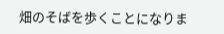畑のそばを歩くことになりま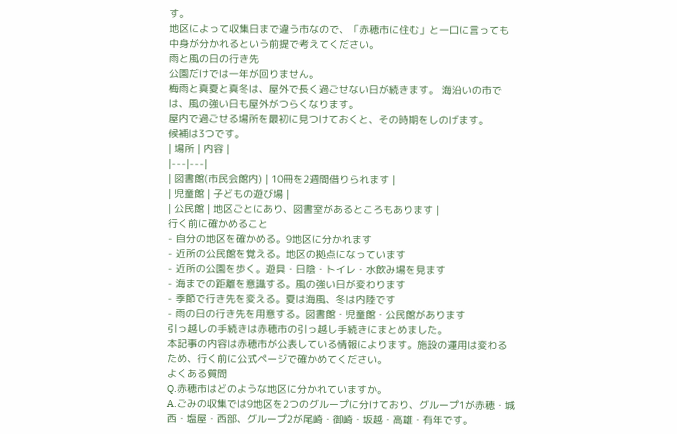す。
地区によって収集日まで違う市なので、「赤穂市に住む」と一口に言っても中身が分かれるという前提で考えてください。
雨と風の日の行き先
公園だけでは一年が回りません。
梅雨と真夏と真冬は、屋外で長く過ごせない日が続きます。 海沿いの市では、風の強い日も屋外がつらくなります。
屋内で過ごせる場所を最初に見つけておくと、その時期をしのげます。
候補は3つです。
| 場所 | 内容 |
|---|---|
| 図書館(市民会館内) | 10冊を2週間借りられます |
| 児童館 | 子どもの遊び場 |
| 公民館 | 地区ごとにあり、図書室があるところもあります |
行く前に確かめること
- 自分の地区を確かめる。9地区に分かれます
- 近所の公民館を覚える。地区の拠点になっています
- 近所の公園を歩く。遊具・日陰・トイレ・水飲み場を見ます
- 海までの距離を意識する。風の強い日が変わります
- 季節で行き先を変える。夏は海風、冬は内陸です
- 雨の日の行き先を用意する。図書館・児童館・公民館があります
引っ越しの手続きは赤穂市の引っ越し手続きにまとめました。
本記事の内容は赤穂市が公表している情報によります。施設の運用は変わるため、行く前に公式ページで確かめてください。
よくある質問
Q.赤穂市はどのような地区に分かれていますか。
A.ごみの収集では9地区を2つのグループに分けており、グループ1が赤穂・城西・塩屋・西部、グループ2が尾崎・御崎・坂越・高雄・有年です。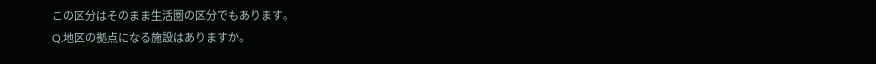この区分はそのまま生活圏の区分でもあります。
Q.地区の拠点になる施設はありますか。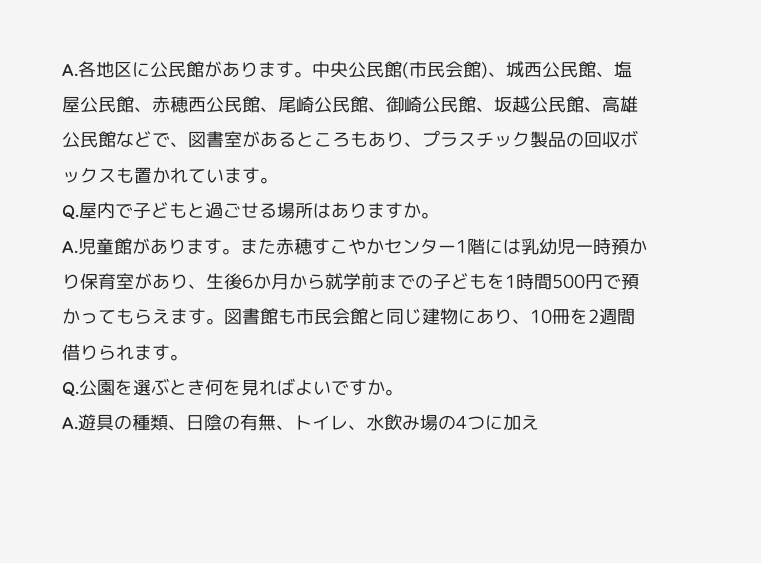A.各地区に公民館があります。中央公民館(市民会館)、城西公民館、塩屋公民館、赤穂西公民館、尾崎公民館、御崎公民館、坂越公民館、高雄公民館などで、図書室があるところもあり、プラスチック製品の回収ボックスも置かれています。
Q.屋内で子どもと過ごせる場所はありますか。
A.児童館があります。また赤穂すこやかセンター1階には乳幼児一時預かり保育室があり、生後6か月から就学前までの子どもを1時間500円で預かってもらえます。図書館も市民会館と同じ建物にあり、10冊を2週間借りられます。
Q.公園を選ぶとき何を見ればよいですか。
A.遊具の種類、日陰の有無、トイレ、水飲み場の4つに加え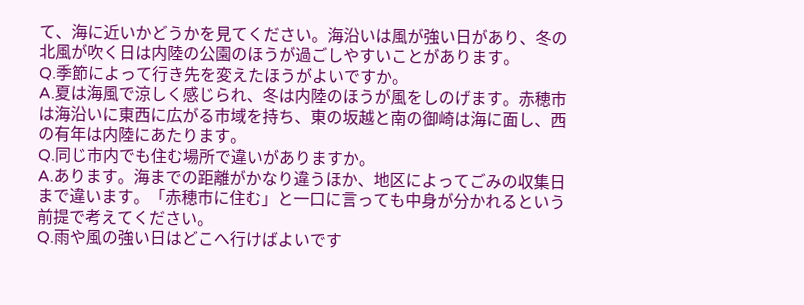て、海に近いかどうかを見てください。海沿いは風が強い日があり、冬の北風が吹く日は内陸の公園のほうが過ごしやすいことがあります。
Q.季節によって行き先を変えたほうがよいですか。
A.夏は海風で涼しく感じられ、冬は内陸のほうが風をしのげます。赤穂市は海沿いに東西に広がる市域を持ち、東の坂越と南の御崎は海に面し、西の有年は内陸にあたります。
Q.同じ市内でも住む場所で違いがありますか。
A.あります。海までの距離がかなり違うほか、地区によってごみの収集日まで違います。「赤穂市に住む」と一口に言っても中身が分かれるという前提で考えてください。
Q.雨や風の強い日はどこへ行けばよいです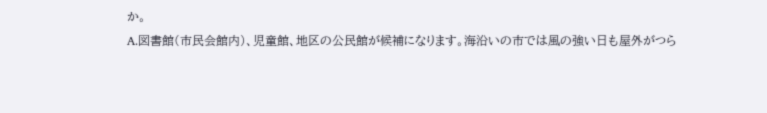か。
A.図書館(市民会館内)、児童館、地区の公民館が候補になります。海沿いの市では風の強い日も屋外がつら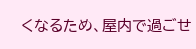くなるため、屋内で過ごせ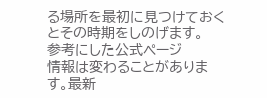る場所を最初に見つけておくとその時期をしのげます。
参考にした公式ページ
情報は変わることがあります。最新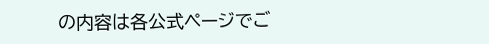の内容は各公式ページでご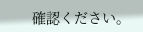確認ください。